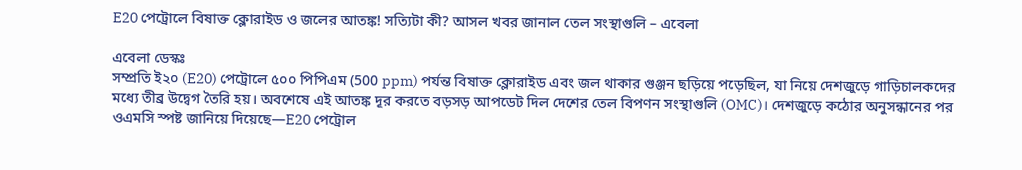E20 পেট্রোলে বিষাক্ত ক্লোরাইড ও জলের আতঙ্ক! সত্যিটা কী? আসল খবর জানাল তেল সংস্থাগুলি – এবেলা

এবেলা ডেস্কঃ
সম্প্রতি ই২০ (E20) পেট্রোলে ৫০০ পিপিএম (500 ppm) পর্যন্ত বিষাক্ত ক্লোরাইড এবং জল থাকার গুঞ্জন ছড়িয়ে পড়েছিল, যা নিয়ে দেশজুড়ে গাড়িচালকদের মধ্যে তীব্র উদ্বেগ তৈরি হয়। অবশেষে এই আতঙ্ক দূর করতে বড়সড় আপডেট দিল দেশের তেল বিপণন সংস্থাগুলি (OMC)। দেশজুড়ে কঠোর অনুসন্ধানের পর ওএমসি স্পষ্ট জানিয়ে দিয়েছে—E20 পেট্রোল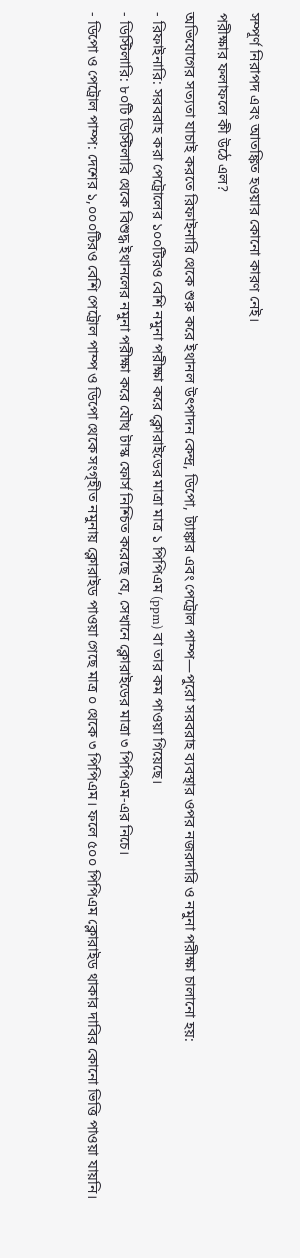সম্পূর্ণ নিরাপদ এবং আতঙ্কিত হওয়ার কোনো কারণ নেই।
পরীক্ষার ফলাফলে কী উঠে এল?
অভিযোগের সত্যতা যাচাই করতে রিফাইনারি থেকে শুরু করে ইথানল উৎপাদন কেন্দ্র, ডিপো, ট্যাঙ্কার এবং পেট্রোল পাম্প—পুরো সরবরাহ ব্যবস্থার ওপর নজরদারি ও নমুনা পরীক্ষা চালানো হয়:
- রিফাইনারি: সরবরাহ করা পেট্রোলের ১০০টিরও বেশি নমুনা পরীক্ষা করে ক্লোরাইডের মাত্রা মাত্র ১ পিপিএম (ppm) বা তার কম পাওয়া গিয়েছে।
- ডিস্টিলারি: ৮০টি ডিস্টিলারি থেকে বিশুদ্ধ ইথানলের নমুনা পরীক্ষা করে যৌথ টাস্ক ফোর্স নিশ্চিত করেছে যে, সেখানে ক্লোরাইডের মাত্রা ৩ পিপিএম-এর নিচে।
- ডিপো ও পেট্রোল পাম্প: দেশের ১,০০০টিরও বেশি পেট্রোল পাম্প ও ডিপো থেকে সংগৃহীত নমুনায় ক্লোরাইড পাওয়া গেছে মাত্র ০ থেকে ৩ পিপিএম। ফলে ৫০০ পিপিএম ক্লোরাইড থাকার দাবির কোনো ভিত্তি পাওয়া যায়নি।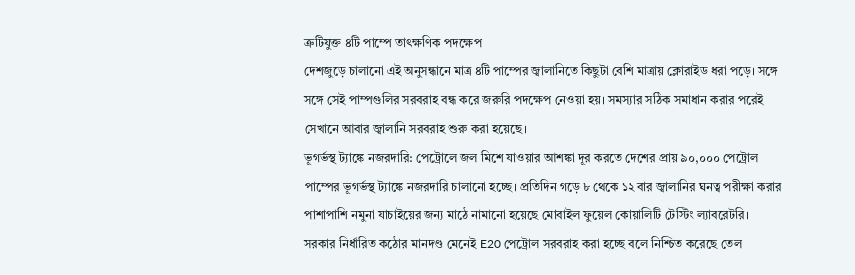ত্রুটিযুক্ত ৪টি পাম্পে তাৎক্ষণিক পদক্ষেপ
দেশজুড়ে চালানো এই অনুসন্ধানে মাত্র ৪টি পাম্পের জ্বালানিতে কিছুটা বেশি মাত্রায় ক্লোরাইড ধরা পড়ে। সঙ্গে সঙ্গে সেই পাম্পগুলির সরবরাহ বন্ধ করে জরুরি পদক্ষেপ নেওয়া হয়। সমস্যার সঠিক সমাধান করার পরেই সেখানে আবার জ্বালানি সরবরাহ শুরু করা হয়েছে।
ভূগর্ভস্থ ট্যাঙ্কে নজরদারি: পেট্রোলে জল মিশে যাওয়ার আশঙ্কা দূর করতে দেশের প্রায় ৯০,০০০ পেট্রোল পাম্পের ভূগর্ভস্থ ট্যাঙ্কে নজরদারি চালানো হচ্ছে। প্রতিদিন গড়ে ৮ থেকে ১২ বার জ্বালানির ঘনত্ব পরীক্ষা করার পাশাপাশি নমুনা যাচাইয়ের জন্য মাঠে নামানো হয়েছে মোবাইল ফুয়েল কোয়ালিটি টেস্টিং ল্যাবরেটরি।
সরকার নির্ধারিত কঠোর মানদণ্ড মেনেই E20 পেট্রোল সরবরাহ করা হচ্ছে বলে নিশ্চিত করেছে তেল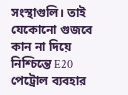সংস্থাগুলি। তাই যেকোনো গুজবে কান না দিয়ে নিশ্চিন্তে E20 পেট্রোল ব্যবহার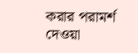করার পরামর্শ দেওয়া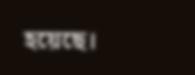হয়েছে।